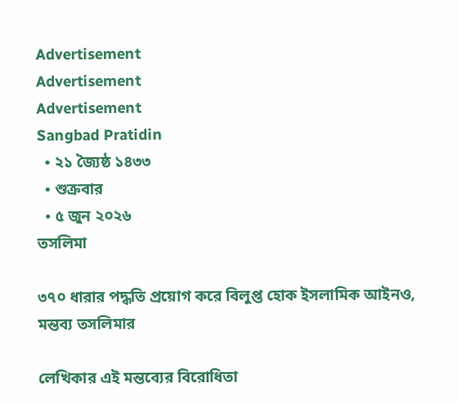Advertisement
Advertisement
Advertisement
Sangbad Pratidin
  • ২১ জ্যৈষ্ঠ ১৪৩৩
  • শুক্রবার
  • ৫ জুন ২০২৬
তসলিমা

৩৭০ ধারার পদ্ধতি প্রয়োগ করে বিলুপ্ত হোক ইসলামিক আইনও, মন্তব্য তসলিমার

লেখিকার এই মন্তব্যের বিরোধিতা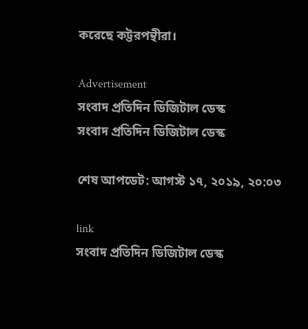করেছে কট্টরপন্থীরা।

Advertisement
সংবাদ প্রতিদিন ডিজিটাল ডেস্ক
সংবাদ প্রতিদিন ডিজিটাল ডেস্ক

শেষ আপডেট: আগস্ট ১৭, ২০১৯, ২০:০৩

link
সংবাদ প্রতিদিন ডিজিটাল ডেস্ক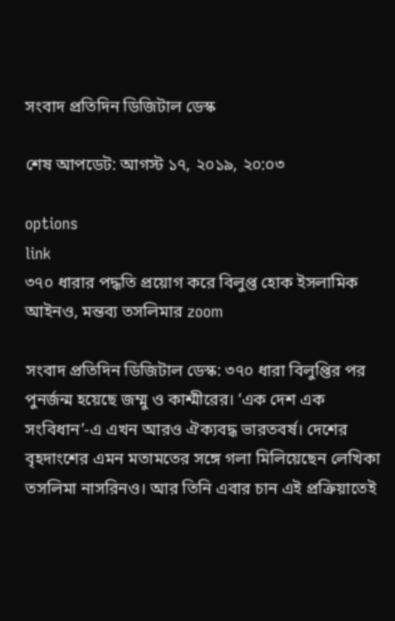সংবাদ প্রতিদিন ডিজিটাল ডেস্ক

শেষ আপডেট: আগস্ট ১৭, ২০১৯, ২০:০৩

options
link
৩৭০ ধারার পদ্ধতি প্রয়োগ করে বিলুপ্ত হোক ইসলামিক আইনও, মন্তব্য তসলিমার zoom

সংবাদ প্রতিদিন ডিজিটাল ডেস্ক: ৩৭০ ধারা বিলুপ্তির পর পুনর্জন্ম হয়েছে জম্মু ও কাশ্মীরের। ‘এক দেশ এক সংবিধান’-এ এখন আরও ঐক্যবদ্ধ ভারতবর্ষ। দেশের বৃহদাংশের এমন মতামতের সঙ্গে গলা মিলিয়েছেন লেখিকা তসলিমা নাসরিনও। আর তিনি এবার চান এই প্রক্রিয়াতেই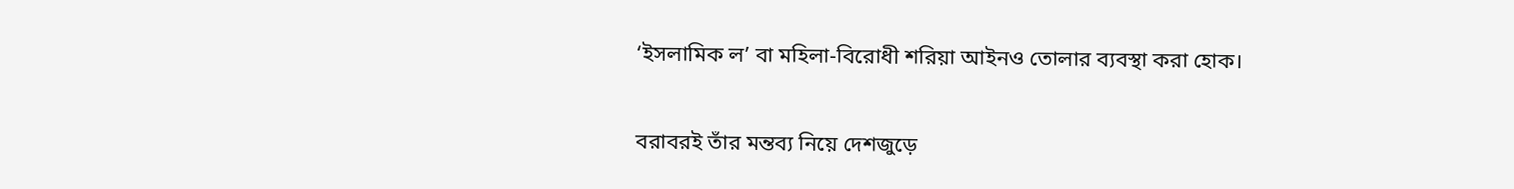‘ইসলামিক ল’ বা মহিলা-বিরোধী শরিয়া আইনও তোলার ব্যবস্থা করা হোক।

বরাবরই তাঁর মন্তব্য নিয়ে দেশজুড়ে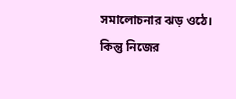সমালোচনার ঝড় ওঠে। কিন্তু নিজের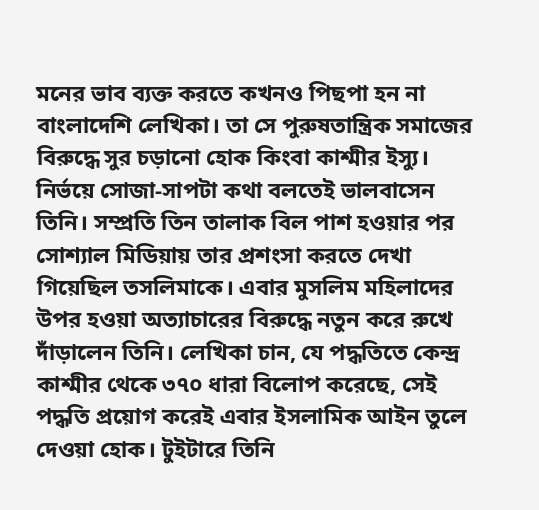মনের ভাব ব্যক্ত করতে কখনও পিছপা হন না বাংলাদেশি লেখিকা। তা সে পুরুষতান্ত্রিক সমাজের বিরুদ্ধে সুর চড়ানো হোক কিংবা কাশ্মীর ইস্যু। নির্ভয়ে সোজা-সাপটা কথা বলতেই ভালবাসেন তিনি। সম্প্রতি তিন তালাক বিল পাশ হওয়ার পর সোশ্যাল মিডিয়ায় তার প্রশংসা করতে দেখা গিয়েছিল তসলিমাকে। এবার মুসলিম মহিলাদের উপর হওয়া অত্যাচারের বিরুদ্ধে নতুন করে রুখে দাঁড়ালেন তিনি। লেখিকা চান, যে পদ্ধতিতে কেন্দ্র কাশ্মীর থেকে ৩৭০ ধারা বিলোপ করেছে, সেই পদ্ধতি প্রয়োগ করেই এবার ইসলামিক আইন তুলে দেওয়া হোক। টুইটারে তিনি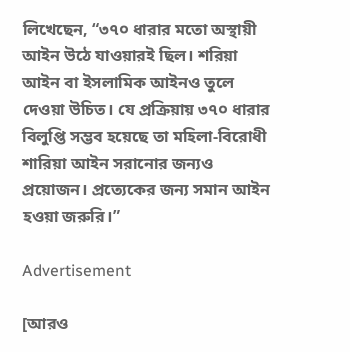লিখেছেন, “৩৭০ ধারার মতো অস্থায়ী আইন উঠে যাওয়ারই ছিল। শরিয়া আইন বা ইসলামিক আইনও তুলে দেওয়া উচিত। যে প্রক্রিয়ায় ৩৭০ ধারার বিলুপ্তি সম্ভব হয়েছে তা মহিলা-বিরোধী শারিয়া আইন সরানোর জন্যও প্রয়োজন। প্রত্যেকের জন্য সমান আইন হওয়া জরুরি।”

Advertisement

[আরও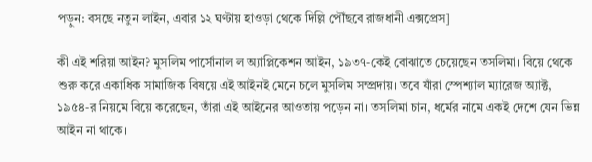পড়ুন: বসছে নতুন লাইন, এবার ১২ ঘণ্টায় হাওড়া থেকে দিল্লি পৌঁছবে রাজধানী এক্সপ্রেস]

কী এই শরিয়া আইন? মুসলিম পার্সোনাল ল অ্যাপ্লিকেশন আইন, ১৯৩৭-কেই বোঝাতে চেয়েছেন তসলিমা। বিয়ে থেকে শুরু করে একাধিক সামাজিক বিষয়ে এই আইনই মেনে চলে মুসলিম সম্প্রদায়। তবে যাঁরা স্পেশ্যাল ম্যারেজ অ্যাক্ট, ১৯৫৪-র নিয়মে বিয়ে করেছেন, তাঁরা এই আইনের আওতায় পড়েন না। তসলিমা চান, ধর্মের নামে একই দেশে যেন ভিন্ন আইন না থাকে।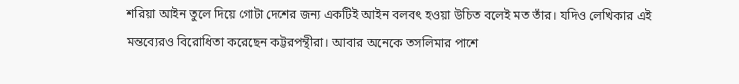শরিয়া আইন তুলে দিয়ে গোটা দেশের জন্য একটিই আইন বলবৎ হওয়া উচিত বলেই মত তাঁর। যদিও লেখিকার এই মন্তব্যেরও বিরোধিতা করেছেন কট্টরপন্থীরা। আবার অনেকে তসলিমার পাশে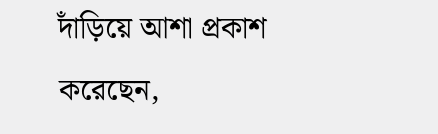দাঁড়িয়ে আশা প্রকাশ করেছেন,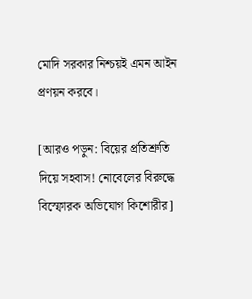মোদি সরকার নিশ্চয়ই এমন আইন প্রণয়ন করবে।

[আরও পড়ুন: বিয়ের প্রতিশ্রুতি দিয়ে সহবাস! নোবেলের বিরুদ্ধে বিস্ফোরক অভিযোগ কিশোরীর]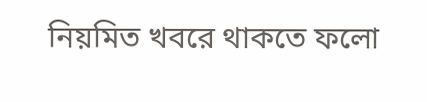নিয়মিত খবরে থাকতে ফলো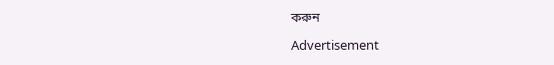করুন

Advertisement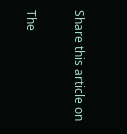Share this article on

The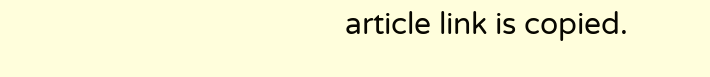article link is copied.